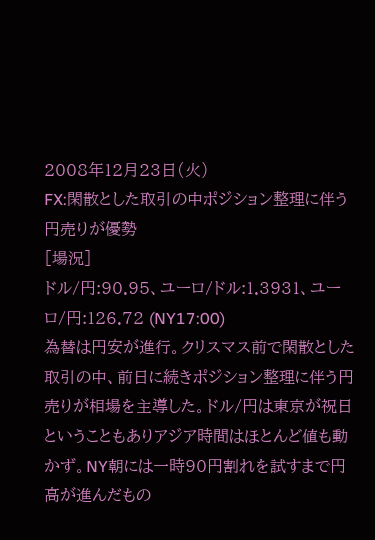2008年12月23日(火)
FX:閑散とした取引の中ポジション整理に伴う円売りが優勢
[場況]
ドル/円:90.95、ユーロ/ドル:1.3931、ユーロ/円:126.72 (NY17:00)
為替は円安が進行。クリスマス前で閑散とした取引の中、前日に続きポジション整理に伴う円売りが相場を主導した。ドル/円は東京が祝日ということもありアジア時間はほとんど値も動かず。NY朝には一時90円割れを試すまで円高が進んだもの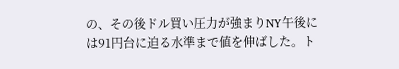の、その後ドル買い圧力が強まりNY午後には91円台に迫る水準まで値を伸ばした。ト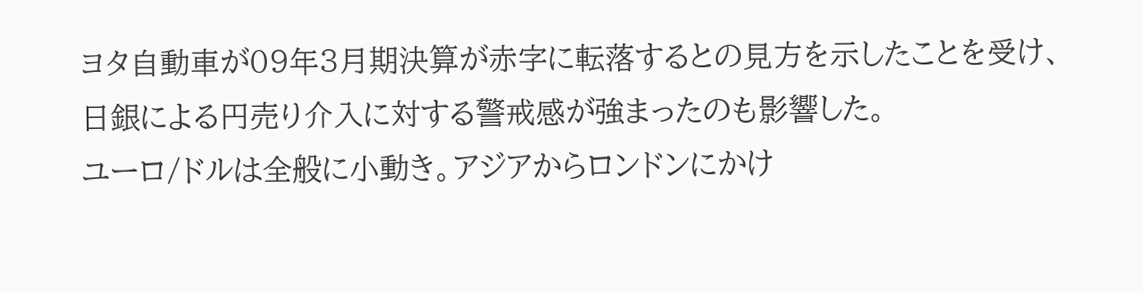ヨタ自動車が09年3月期決算が赤字に転落するとの見方を示したことを受け、日銀による円売り介入に対する警戒感が強まったのも影響した。
ユーロ/ドルは全般に小動き。アジアからロンドンにかけ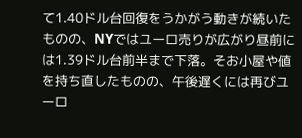て1.40ドル台回復をうかがう動きが続いたものの、NYではユーロ売りが広がり昼前には1.39ドル台前半まで下落。そお小屋や値を持ち直したものの、午後遅くには再びユーロ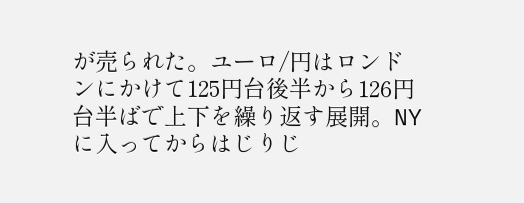が売られた。ユーロ/円はロンドンにかけて125円台後半から126円台半ばで上下を繰り返す展開。NYに入ってからはじりじ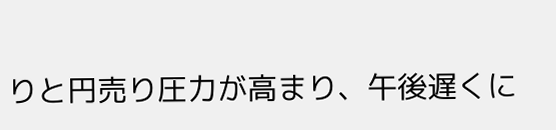りと円売り圧力が高まり、午後遅くに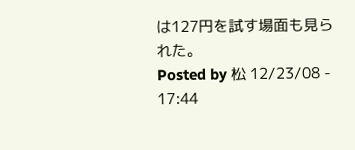は127円を試す場面も見られた。
Posted by 松 12/23/08 - 17:44